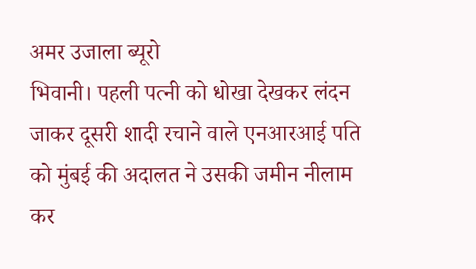अमर उजाला ब्यूरो
भिवानी। पहली पत्नी को धोखा देखकर लंदन जाकर दूसरी शादी रचाने वाले एनआरआई पति को मुंबई की अदालत ने उसकी जमीन नीलाम कर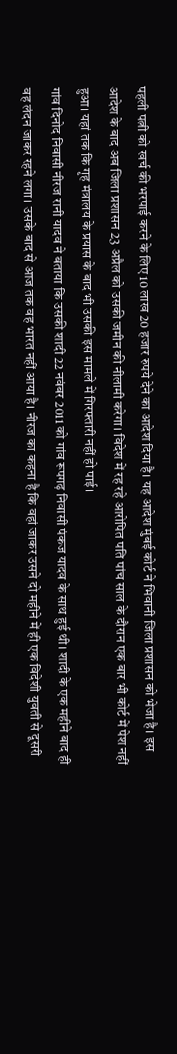पहली पत्नी को खर्च की भरपाई करने के लिए 10 लाख 20 हजार रुपये देने का आदेश दिया है। यह आदेश मुंबई कोर्ट ने भिवानी जिला प्रशासन को भेजा है। इस आदेश के बाद अब जिला प्रशासन 23 अप्रैल को उसकी जमीन की नीलामी करेगा। विदेश में रह रहे आरोपित पति पांच साल के दौरान एक बार भी कोर्ट में पेश नहीं हुआ। यहां तक कि गृह मंत्रालय के प्रयास के बाद भी उसकी इस मामले में गिरफ्तारी नहीं हो पाई।
गांव दिनोद निवासी नीरज रानी यादव ने बताया कि उसकी शादी 22 नवंबर 2011 को गांव रूपगढ़ निवासी पंकज यादव के साथ हुई थी। शादी के एक महीने बाद ही वह लंदन जाकर रहने लगा। उसके बाद से आज तक वह भारत नहीं आया है। नीरज का कहना है कि वहां जाकर उसने दो महीने में ही एक विदेशी युवती से दूसरी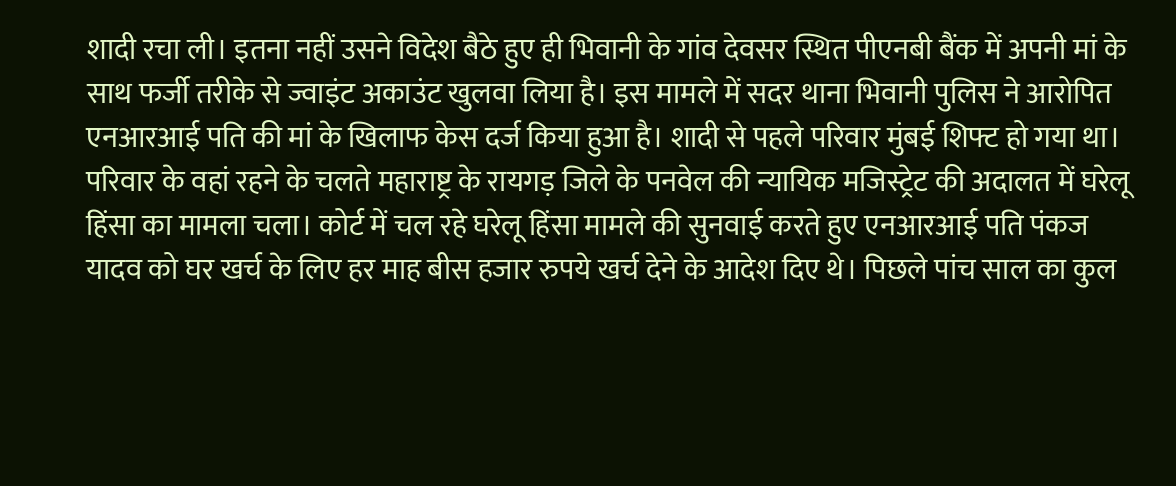शादी रचा ली। इतना नहीं उसने विदेश बैठे हुए ही भिवानी के गांव देवसर स्थित पीएनबी बैंक में अपनी मां के साथ फर्जी तरीके से ज्वाइंट अकाउंट खुलवा लिया है। इस मामले में सदर थाना भिवानी पुलिस ने आरोपित एनआरआई पति की मां के खिलाफ केस दर्ज किया हुआ है। शादी से पहले परिवार मुंबई शिफ्ट हो गया था। परिवार के वहां रहने के चलते महाराष्ट्र के रायगड़ जिले के पनवेल की न्यायिक मजिस्ट्रेट की अदालत में घरेलू हिंसा का मामला चला। कोर्ट में चल रहे घरेलू हिंसा मामले की सुनवाई करते हुए एनआरआई पति पंकज यादव को घर खर्च के लिए हर माह बीस हजार रुपये खर्च देने के आदेश दिए थे। पिछले पांच साल का कुल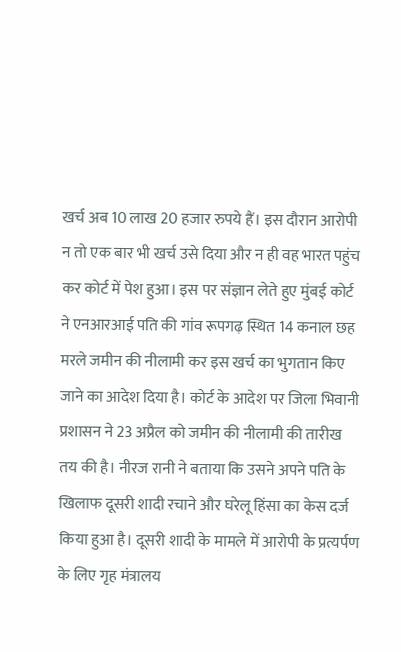खर्च अब 10 लाख 20 हजार रुपये हैं। इस दौरान आरोपी न तो एक बार भी खर्च उसे दिया और न ही वह भारत पहुंच कर कोर्ट में पेश हुआ। इस पर संज्ञान लेते हुए मुंबई कोर्ट ने एनआरआई पति की गांव रूपगढ़ स्थित 14 कनाल छह मरले जमीन की नीलामी कर इस खर्च का भुगतान किए जाने का आदेश दिया है। कोर्ट के आदेश पर जिला भिवानी प्रशासन ने 23 अप्रैल को जमीन की नीलामी की तारीख तय की है। नीरज रानी ने बताया कि उसने अपने पति के खिलाफ दूसरी शादी रचाने और घरेलू हिंसा का केस दर्ज किया हुआ है। दूसरी शादी के मामले में आरोपी के प्रत्यर्पण के लिए गृह मंत्रालय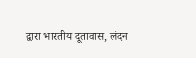द्वारा भारतीय दूतावास, लंदन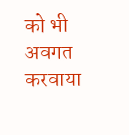को भी अवगत करवाया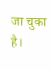जा चुका है।